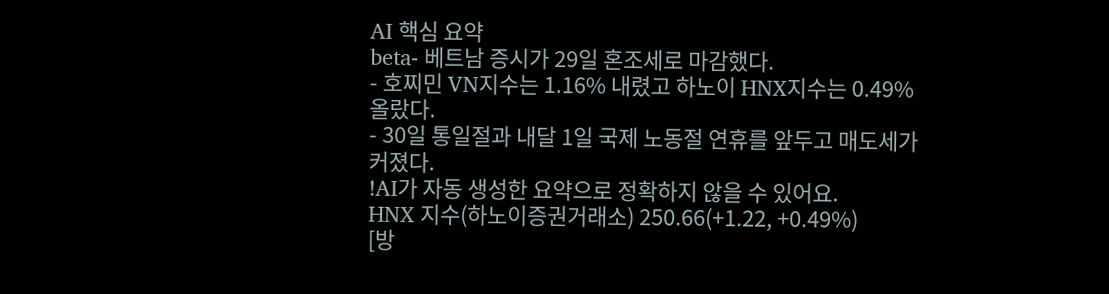AI 핵심 요약
beta- 베트남 증시가 29일 혼조세로 마감했다.
- 호찌민 VN지수는 1.16% 내렸고 하노이 HNX지수는 0.49% 올랐다.
- 30일 통일절과 내달 1일 국제 노동절 연휴를 앞두고 매도세가 커졌다.
!AI가 자동 생성한 요약으로 정확하지 않을 수 있어요.
HNX 지수(하노이증권거래소) 250.66(+1.22, +0.49%)
[방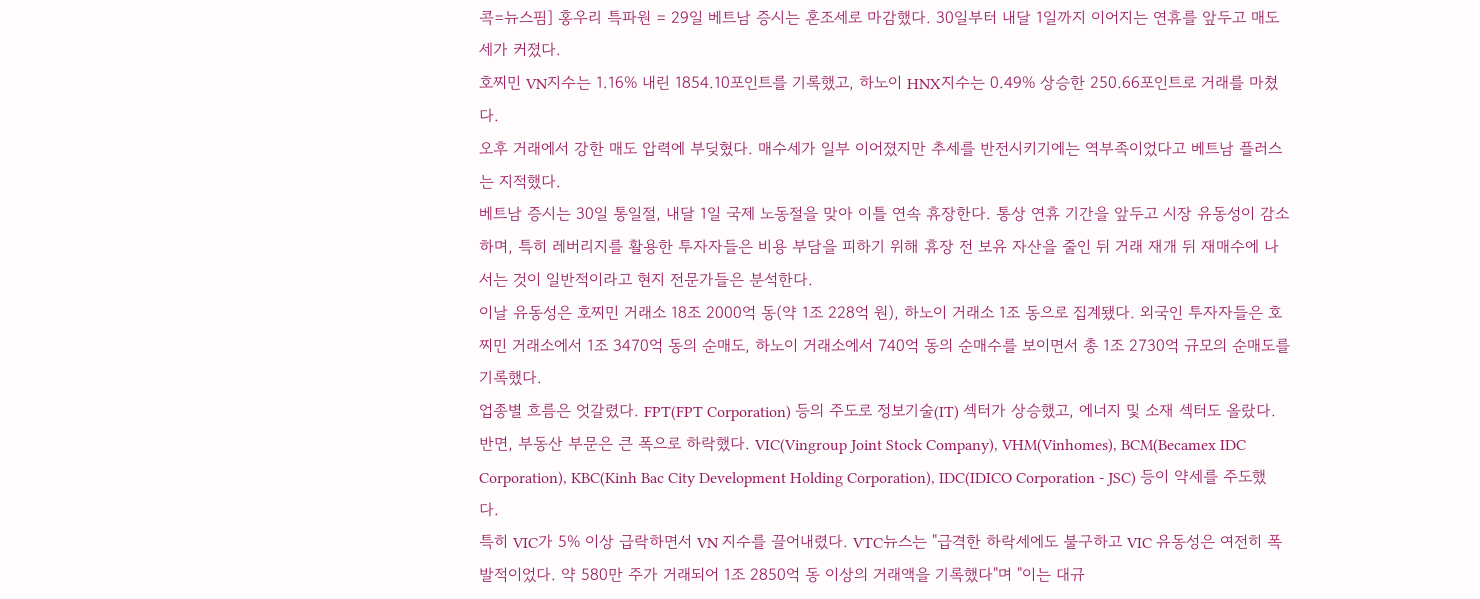콕=뉴스핌] 홍우리 특파원 = 29일 베트남 증시는 혼조세로 마감했다. 30일부터 내달 1일까지 이어지는 연휴를 앞두고 매도세가 커졌다.
호찌민 VN지수는 1.16% 내린 1854.10포인트를 기록했고, 하노이 HNX지수는 0.49% 상승한 250.66포인트로 거래를 마쳤다.
오후 거래에서 강한 매도 압력에 부딪혔다. 매수세가 일부 이어졌지만 추세를 반전시키기에는 역부족이었다고 베트남 플러스는 지적했다.
베트남 증시는 30일 통일절, 내달 1일 국제 노동절을 맞아 이틀 연속 휴장한다. 통상 연휴 기간을 앞두고 시장 유동성이 감소하며, 특히 레버리지를 활용한 투자자들은 비용 부담을 피하기 위해 휴장 전 보유 자산을 줄인 뒤 거래 재개 뒤 재매수에 나서는 것이 일반적이라고 현지 전문가들은 분석한다.
이날 유동성은 호찌민 거래소 18조 2000억 동(약 1조 228억 원), 하노이 거래소 1조 동으로 집계됐다. 외국인 투자자들은 호찌민 거래소에서 1조 3470억 동의 순매도, 하노이 거래소에서 740억 동의 순매수를 보이면서 총 1조 2730억 규모의 순매도를 기록했다.
업종별 흐름은 엇갈렸다. FPT(FPT Corporation) 등의 주도로 정보기술(IT) 섹터가 상승했고, 에너지 및 소재 섹터도 올랐다. 반면, 부동산 부문은 큰 폭으로 하락했다. VIC(Vingroup Joint Stock Company), VHM(Vinhomes), BCM(Becamex IDC Corporation), KBC(Kinh Bac City Development Holding Corporation), IDC(IDICO Corporation - JSC) 등이 약세를 주도했다.
특히 VIC가 5% 이상 급락하면서 VN 지수를 끌어내렸다. VTC뉴스는 "급격한 하락세에도 불구하고 VIC 유동성은 여전히 폭발적이었다. 약 580만 주가 거래되어 1조 2850억 동 이상의 거래액을 기록했다"며 "이는 대규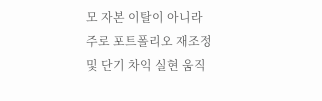모 자본 이탈이 아니라 주로 포트폴리오 재조정 및 단기 차익 실현 움직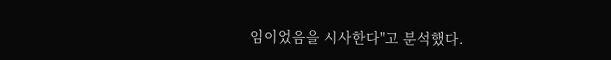임이었음을 시사한다"고 분석했다.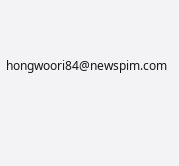hongwoori84@newspim.com